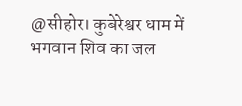@सीहोर। कुबेरेश्वर धाम में भगवान शिव का जल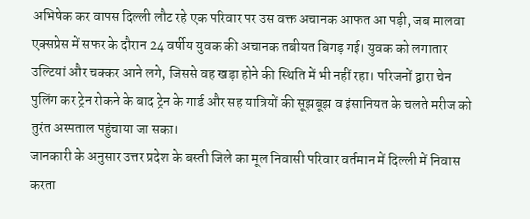अभिषेक कर वापस दिल्ली लौट रहे एक परिवार पर उस वक्त अचानक आफत आ पड़ी, जब मालवा एक्सप्रेस में सफर के दौरान 24 वर्षीय युवक की अचानक तबीयत बिगड़ गई। युवक को लगातार उल्टियां और चक्कर आने लगे, जिससे वह खड़ा होने की स्थिति में भी नहीं रहा। परिजनों द्वारा चेन पुलिंग कर ट्रेन रोकने के बाद ट्रेन के गार्ड और सह यात्रियों की सूझबूझ व इंसानियत के चलते मरीज को तुरंत अस्पताल पहुंचाया जा सका।
जानकारी के अनुसार उत्तर प्रदेश के बस्ती जिले का मूल निवासी परिवार वर्तमान में दिल्ली में निवास करता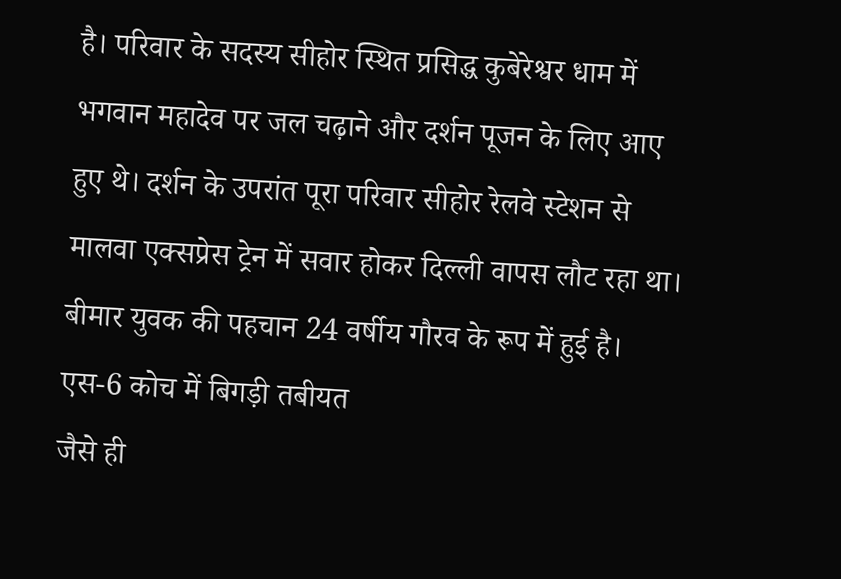है। परिवार के सदस्य सीहोर स्थित प्रसिद्ध कुबेरेश्वर धाम में भगवान महादेव पर जल चढ़ाने और दर्शन पूजन के लिए आए हुए थे। दर्शन के उपरांत पूरा परिवार सीहोर रेलवे स्टेशन से मालवा एक्सप्रेस ट्रेन में सवार होकर दिल्ली वापस लौट रहा था। बीमार युवक की पहचान 24 वर्षीय गौरव के रूप में हुई है।
एस-6 कोच में बिगड़ी तबीयत
जैसे ही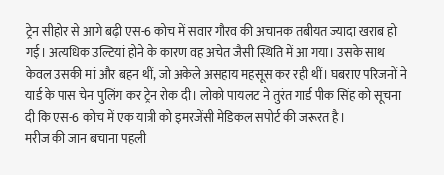ट्रेन सीहोर से आगे बढ़ी एस-6 कोच में सवार गौरव की अचानक तबीयत ज्यादा खराब हो गई। अत्यधिक उल्टियां होने के कारण वह अचेत जैसी स्थिति में आ गया। उसके साथ केवल उसकी मां और बहन थीं, जो अकेले असहाय महसूस कर रही थीं। घबराए परिजनों ने यार्ड के पास चेन पुलिंग कर ट्रेन रोक दी। लोको पायलट ने तुरंत गार्ड पीक सिंह को सूचना दी कि एस-6 कोच में एक यात्री को इमरजेंसी मेडिकल सपोर्ट की जरूरत है।
मरीज की जान बचाना पहली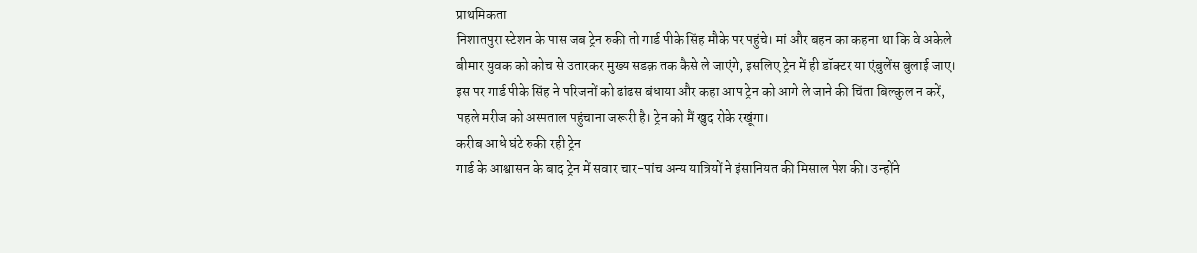प्राथमिकता
निशातपुरा स्टेशन के पास जब ट्रेन रुकी तो गार्ड पीके सिंह मौके पर पहुंचे। मां और बहन का कहना था कि वे अकेले बीमार युवक को कोच से उतारकर मुख्य सडक़ तक कैसे ले जाएंगे, इसलिए ट्रेन में ही डॉक्टर या एंबुलेंस बुलाई जाए। इस पर गार्ड पीके सिंह ने परिजनों को ढांढस बंधाया और कहा आप ट्रेन को आगे ले जाने की चिंता बिल्कुल न करें, पहले मरीज को अस्पताल पहुंचाना जरूरी है। ट्रेन को मैं खुद रोके रखूंगा।
करीब आधे घंटे रुकी रही ट्रेन
गार्ड के आश्वासन के बाद ट्रेन में सवार चार-पांच अन्य यात्रियों ने इंसानियत की मिसाल पेश की। उन्होंने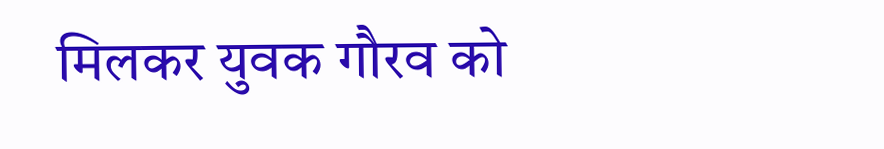मिलकर युवक गौरव को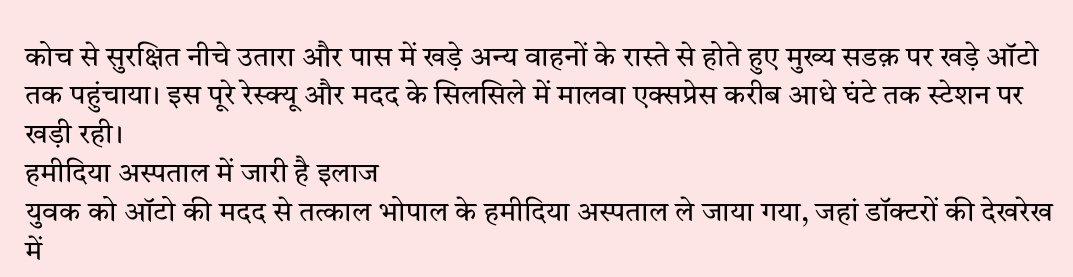कोच से सुरक्षित नीचे उतारा और पास में खड़े अन्य वाहनों के रास्ते से होते हुए मुख्य सडक़ पर खड़े ऑटो तक पहुंचाया। इस पूरे रेस्क्यू और मदद के सिलसिले में मालवा एक्सप्रेस करीब आधे घंटे तक स्टेशन पर खड़ी रही।
हमीदिया अस्पताल में जारी है इलाज
युवक को ऑटो की मदद से तत्काल भोपाल के हमीदिया अस्पताल ले जाया गया, जहां डॉक्टरों की देखरेख में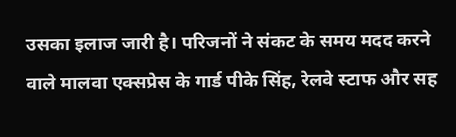उसका इलाज जारी है। परिजनों ने संकट के समय मदद करने वाले मालवा एक्सप्रेस के गार्ड पीके सिंह, रेलवे स्टाफ और सह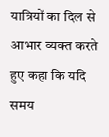यात्रियों का दिल से आभार व्यक्त करते हुए कहा कि यदि समय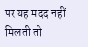पर यह मदद नहीं मिलती तो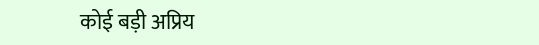कोई बड़ी अप्रिय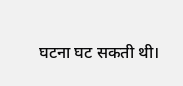घटना घट सकती थी।